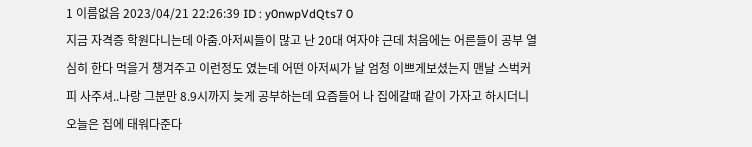1 이름없음 2023/04/21 22:26:39 ID : y0nwpVdQts7 0
지금 자격증 학원다니는데 아줌.아저씨들이 많고 난 20대 여자야 근데 처음에는 어른들이 공부 열심히 한다 먹을거 챙겨주고 이런정도 였는데 어떤 아저씨가 날 엄청 이쁘게보셨는지 맨날 스벅커피 사주셔..나랑 그분만 8.9시까지 늦게 공부하는데 요즘들어 나 집에갈때 같이 가자고 하시더니 오늘은 집에 태워다준다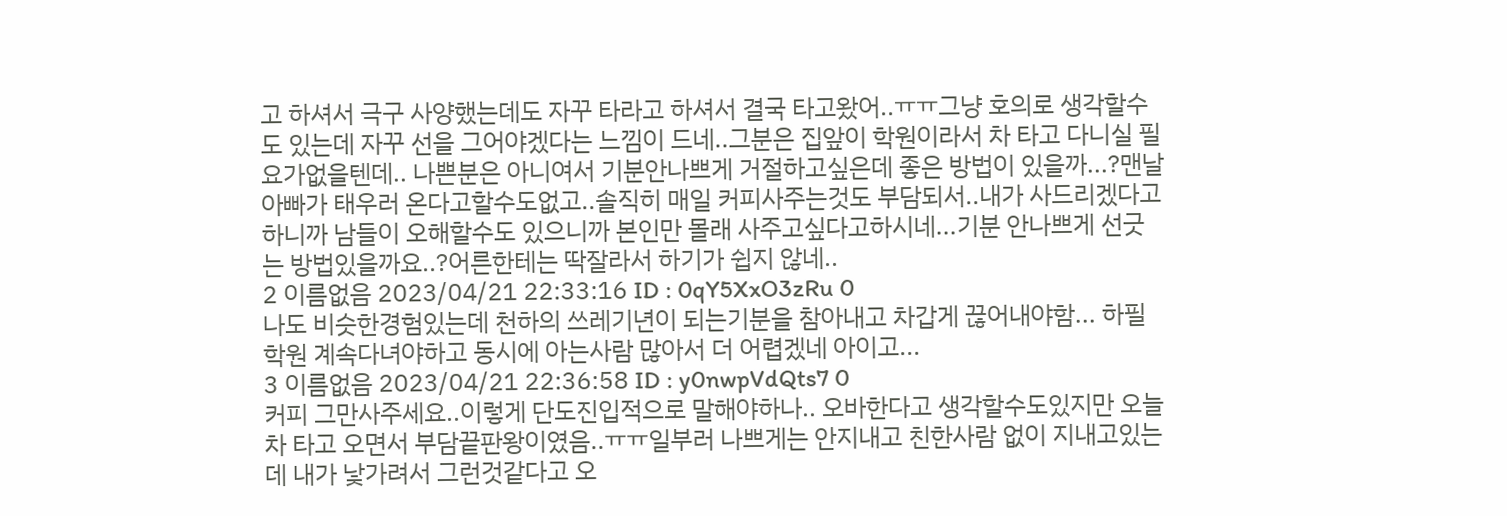고 하셔서 극구 사양했는데도 자꾸 타라고 하셔서 결국 타고왔어..ㅠㅠ그냥 호의로 생각할수도 있는데 자꾸 선을 그어야겠다는 느낌이 드네..그분은 집앞이 학원이라서 차 타고 다니실 필요가없을텐데.. 나쁜분은 아니여서 기분안나쁘게 거절하고싶은데 좋은 방법이 있을까...?맨날 아빠가 태우러 온다고할수도없고..솔직히 매일 커피사주는것도 부담되서..내가 사드리겠다고하니까 남들이 오해할수도 있으니까 본인만 몰래 사주고싶다고하시네...기분 안나쁘게 선긋는 방법있을까요..?어른한테는 딱잘라서 하기가 쉽지 않네..
2 이름없음 2023/04/21 22:33:16 ID : 0qY5XxO3zRu 0
나도 비슷한경험있는데 천하의 쓰레기년이 되는기분을 참아내고 차갑게 끊어내야함... 하필 학원 계속다녀야하고 동시에 아는사람 많아서 더 어렵겠네 아이고...
3 이름없음 2023/04/21 22:36:58 ID : y0nwpVdQts7 0
커피 그만사주세요..이렇게 단도진입적으로 말해야하나.. 오바한다고 생각할수도있지만 오늘 차 타고 오면서 부담끝판왕이였음..ㅠㅠ일부러 나쁘게는 안지내고 친한사람 없이 지내고있는데 내가 낯가려서 그런것같다고 오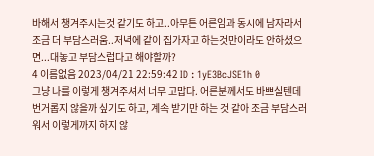바해서 챙겨주시는것 같기도 하고..아무튼 어른임과 동시에 남자라서 조금 더 부담스러움..저녁에 같이 집가자고 하는것만이라도 안하셨으면...대놓고 부담스럽다고 해야할까?
4 이름없음 2023/04/21 22:59:42 ID : 1yE3BcJSE1h 0
그냥 나를 이렇게 챙겨주셔서 너무 고맙다. 어른분께서도 바쁘실텐데 번거롭지 않을까 싶기도 하고, 계속 받기만 하는 것 같아 조금 부담스러워서 이렇게까지 하지 않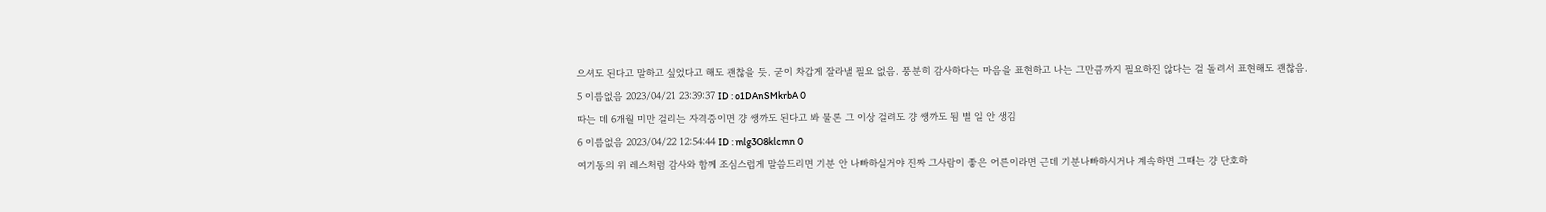으셔도 된다고 말하고 싶었다고 해도 괜찮을 듯. 굳이 차갑게 잘라낼 필요 없음. 풍분히 감사하다는 마음을 표현하고 나는 그만큼까지 필요하진 않다는 걸 돌려서 표현해도 괜찮음.
5 이름없음 2023/04/21 23:39:37 ID : o1DAnSMkrbA 0
따는 데 6개월 미만 걸리는 자격증이면 걍 쌩까도 된다고 봐 물론 그 이상 걸려도 걍 쌩까도 됨 별 일 안 생김
6 이름없음 2023/04/22 12:54:44 ID : mlg3O8klcmn 0
여기동의 위 레스처럼 감사와 함께 조심스럽게 말씀드리면 기분 안 나빠하실거야 진짜 그사람이 좋은 어른이라면 근데 기분나빠하시거나 계속하면 그때는 걍 단호하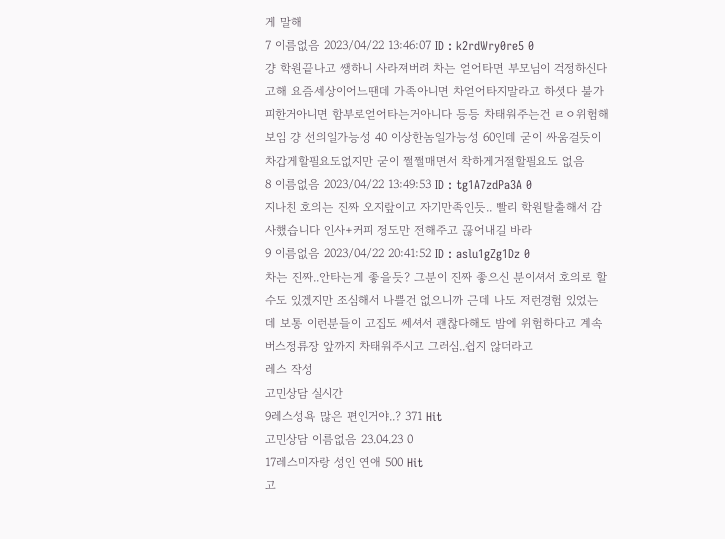게 말해
7 이름없음 2023/04/22 13:46:07 ID : k2rdWry0re5 0
걍 학원끝나고 쌩하니 사라져버려 차는 얻어타면 부모님이 걱정하신다고해 요즘세상이어느땐데 가족아니면 차얻어타지말라고 하셧다 불가피한거아니면 함부로얻어타는거아니다 등등 차태워주는건 ㄹㅇ위험해보임 걍 선의일가능성 40 이상한놈일가능성 60인데 굳이 싸움걸듯이 차갑게할필요도없지만 굳이 쩔쩔매면서 착하게거절할필요도 없음
8 이름없음 2023/04/22 13:49:53 ID : tg1A7zdPa3A 0
지나친 호의는 진짜 오지랖이고 자기만족인듯.. 빨리 학원탈출해서 감사했습니다 인사+커피 정도만 전해주고 끊어내길 바라
9 이름없음 2023/04/22 20:41:52 ID : aslu1gZg1Dz 0
차는 진짜..안타는게 좋을듯? 그분이 진짜 좋으신 분이셔서 호의로 할 수도 있겠지만 조심해서 나쁠건 없으니까 근데 나도 저런경험 있었는데 보통 이런분들이 고집도 쎄셔서 괜찮다해도 밤에 위험하다고 계속 버스정류장 앞까지 차태워주시고 그러심..쉽지 않더라고
레스 작성
고민상담 실시간
9레스성욕 많은 편인거야..? 371 Hit
고민상담 이름없음 23.04.23 0
17레스미자랑 성인 연애 500 Hit
고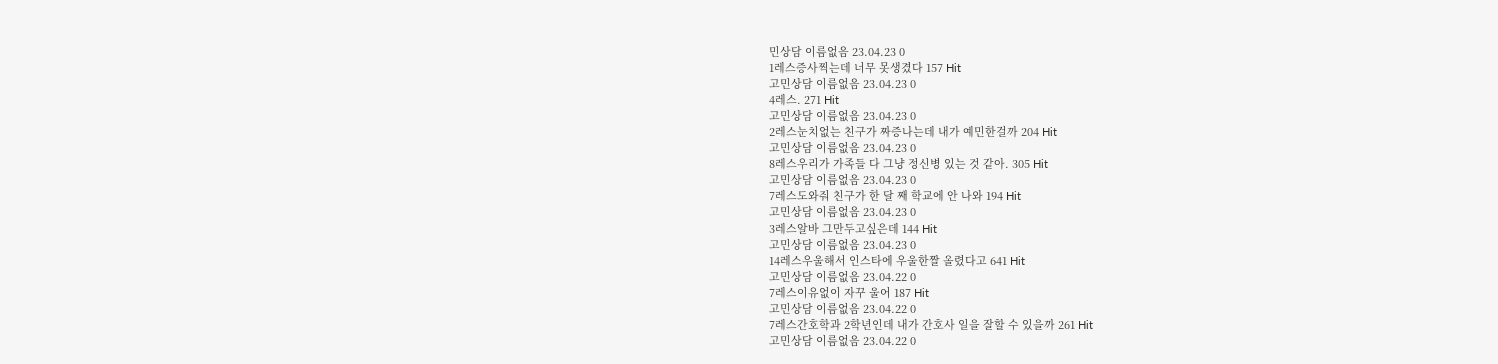민상담 이름없음 23.04.23 0
1레스증사찍는데 너무 못생겼다 157 Hit
고민상담 이름없음 23.04.23 0
4레스. 271 Hit
고민상담 이름없음 23.04.23 0
2레스눈치없는 친구가 짜증나는데 내가 예민한걸까 204 Hit
고민상담 이름없음 23.04.23 0
8레스우리가 가족들 다 그냥 정신병 있는 것 같아. 305 Hit
고민상담 이름없음 23.04.23 0
7레스도와줘 친구가 한 달 째 학교에 안 나와 194 Hit
고민상담 이름없음 23.04.23 0
3레스알바 그만두고싶은데 144 Hit
고민상담 이름없음 23.04.23 0
14레스우울해서 인스타에 우울한짤 올렸다고 641 Hit
고민상담 이름없음 23.04.22 0
7레스이유없이 자꾸 울어 187 Hit
고민상담 이름없음 23.04.22 0
7레스간호학과 2학년인데 내가 간호사 일을 잘할 수 있을까 261 Hit
고민상담 이름없음 23.04.22 0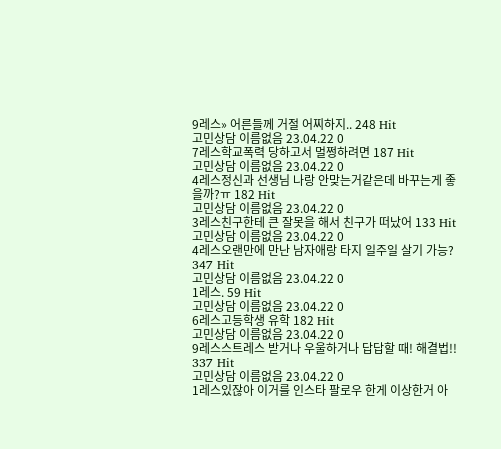9레스» 어른들께 거절 어찌하지.. 248 Hit
고민상담 이름없음 23.04.22 0
7레스학교폭력 당하고서 멀쩡하려면 187 Hit
고민상담 이름없음 23.04.22 0
4레스정신과 선생님 나랑 안맞는거같은데 바꾸는게 좋을까?ㅠ 182 Hit
고민상담 이름없음 23.04.22 0
3레스친구한테 큰 잘못을 해서 친구가 떠났어 133 Hit
고민상담 이름없음 23.04.22 0
4레스오랜만에 만난 남자애랑 타지 일주일 살기 가능? 347 Hit
고민상담 이름없음 23.04.22 0
1레스. 59 Hit
고민상담 이름없음 23.04.22 0
6레스고등학생 유학 182 Hit
고민상담 이름없음 23.04.22 0
9레스스트레스 받거나 우울하거나 답답할 때! 해결법!! 337 Hit
고민상담 이름없음 23.04.22 0
1레스있잖아 이거를 인스타 팔로우 한게 이상한거 아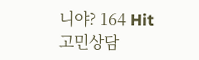니야? 164 Hit
고민상담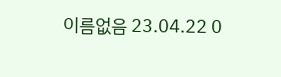이름없음 23.04.22 0